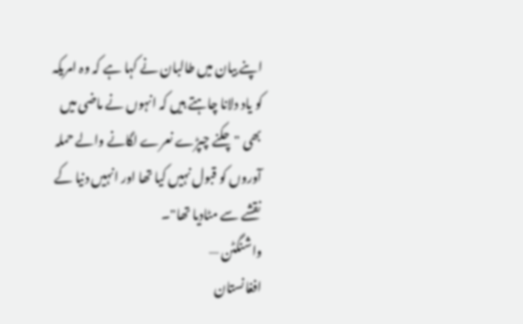اپنے بیان میں طالبان نے کہا ہے کہ وہ امریکہ کو یاد دلانا چاہتے ہیں کہ انہوں نے ماضی میں بھی "چکنے چپڑے نعرے لگانے والے حملہ آوروں کو قبول نہیں کیا تھا اور انہیں دنیا کے نقشے سے مٹادیا تھا"۔
واشنگٹن —
افغانستان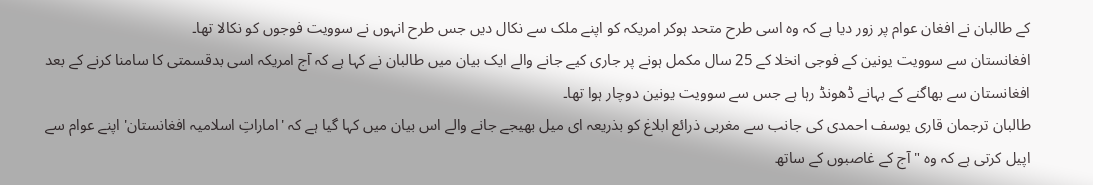کے طالبان نے افغان عوام پر زور دیا ہے کہ وہ اسی طرح متحد ہوکر امریکہ کو اپنے ملک سے نکال دیں جس طرح انہوں نے سوویت فوجوں کو نکالا تھا۔
افغانستان سے سوویت یونین کے فوجی انخلا کے 25 سال مکمل ہونے پر جاری کیے جانے والے ایک بیان میں طالبان نے کہا ہے کہ آج امریکہ اسی بدقسمتی کا سامنا کرنے کے بعد افغانستان سے بھاگنے کے بہانے ڈھونڈ رہا ہے جس سے سوویت یونین دوچار ہوا تھا۔
طالبان ترجمان قاری یوسف احمدی کی جانب سے مغربی ذرائع ابلاغ کو بذریعہ ای میل بھیجے جانے والے اس بیان میں کہا گیا ہے کہ 'اماراتِ اسلامیہ افغانستان' اپنے عوام سے اپیل کرتی ہے کہ وہ "آج کے غاصبوں کے ساتھ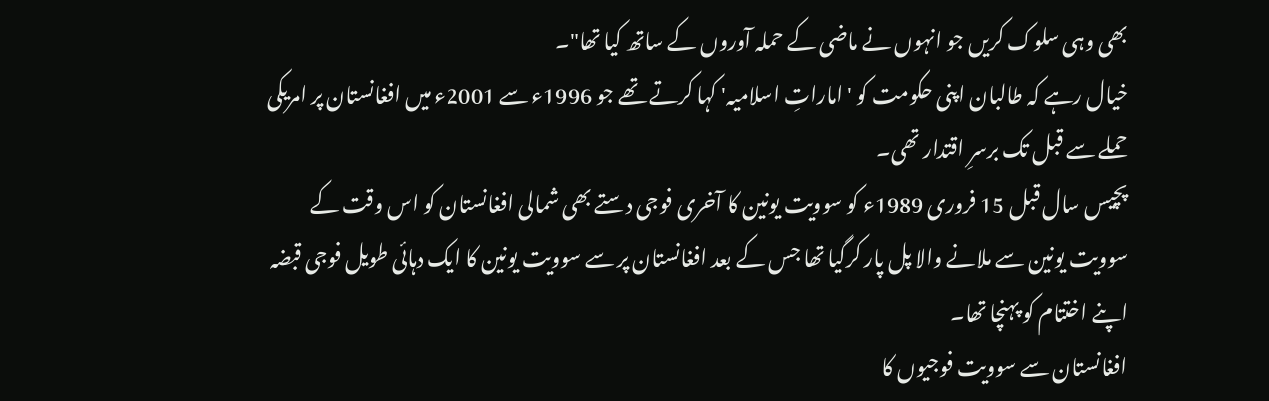بھی وہی سلوک کریں جو انہوں نے ماضی کے حملہ آوروں کے ساتھ کیا تھا"۔
خیال رہے کہ طالبان اپنی حکومت کو 'اماراتِ اسلامیہ' کہا کرتے تھے جو 1996ء سے 2001ء میں افغانستان پر امریکی حملے سے قبل تک برسرِ اقتدار تھی۔
پچیس سال قبل 15 فروری 1989ء کو سوویت یونین کا آخری فوجی دستے بھی شمالی افغانستان کو اس وقت کے سوویت یونین سے ملانے والا پل پار کرگیا تھا جس کے بعد افغانستان پر سے سوویت یونین کا ایک دہائی طویل فوجی قبضہ اپنے اختتام کو پہنچا تھا۔
افغانستان سے سوویت فوجیوں کا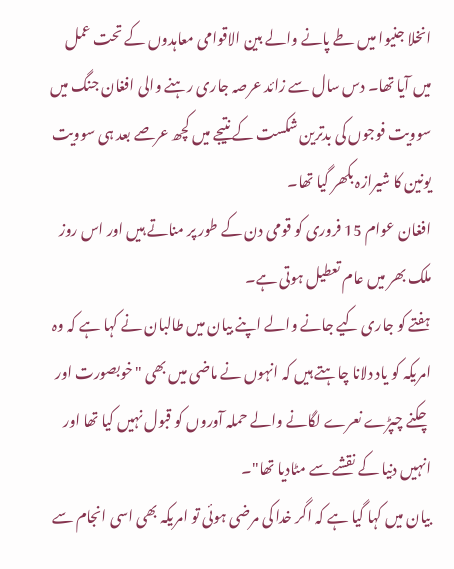انخلا جنیوا میں طے پانے والے بین الاقوامی معاہدوں کے تحت عمل میں آیا تھا۔ دس سال سے زائد عرصہ جاری رہنے والی افغان جنگ میں سوویت فوجوں کی بدترین شکست کے نتیجے میں کچھ عرصے بعد ہی سوویت یونین کا شیرازہ بکھر گیا تھا۔
افغان عوام 15 فروری کو قومی دن کے طور پر مناتے ہیں اور اس روز ملک بھر میں عام تعطیل ہوتی ہے۔
ہفتے کو جاری کیے جانے والے اپنے بیان میں طالبان نے کہا ہے کہ وہ امریکہ کو یاد دلانا چاہتے ہیں کہ انہوں نے ماضی میں بھی "خوبصورت اور چکنے چپڑے نعرے لگانے والے حملہ آوروں کو قبول نہیں کیا تھا اور انہیں دنیا کے نقشے سے مٹادیا تھا"۔
بیان میں کہا گیا ہے کہ اگر خدا کی مرضی ہوئی تو امریکہ بھی اسی انجام سے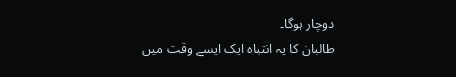دوچار ہوگا۔
طالبان کا یہ انتباہ ایک ایسے وقت میں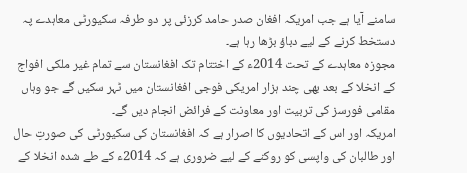سامنے آیا ہے جب امریکہ افغان صدر حامد کرزئی پر دو طرفہ سکیورٹی معاہدے پہ دستخط کرنے کے لیے دباؤ بڑھا رہا ہے۔
مجوزہ معاہدے کے تحت 2014ء کے اختتام تک افغانستان سے تمام غیر ملکی افواج کے انخلا کے بعد بھی چند ہزار امریکی فوجی افغانستان میں ٹہر سکیں گے جو وہاں مقامی فورسز کی تربیت اور معاونت کے فرائض انجام دیں گے۔
امریکہ اور اس کے اتحادیوں کا اصرار ہے کہ افغانستان کی سکیورٹی کی صورتِ حال اور طالبان کی واپسی کو روکنے کے لیے ضروری ہے کہ 2014ء کے طے شدہ انخلا کے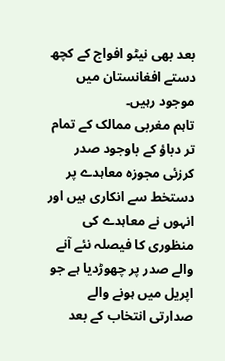بعد بھی نیٹو افواج کے کچھ دستے افغانستان میں موجود رہیں۔
تاہم مغربی ممالک کے تمام تر دباؤ کے باوجود صدر کرزئی مجوزہ معاہدے پر دستخط سے انکاری ہیں اور انہوں نے معاہدے کی منظوری کا فیصلہ نئے آنے والے صدر پر چھوڑدیا ہے جو اپریل میں ہونے والے صدارتی انتخاب کے بعد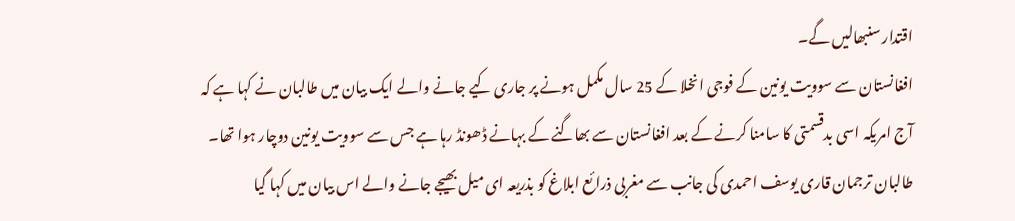اقتدار سنبھالیں گے۔
افغانستان سے سوویت یونین کے فوجی انخلا کے 25 سال مکمل ہونے پر جاری کیے جانے والے ایک بیان میں طالبان نے کہا ہے کہ آج امریکہ اسی بدقسمتی کا سامنا کرنے کے بعد افغانستان سے بھاگنے کے بہانے ڈھونڈ رہا ہے جس سے سوویت یونین دوچار ہوا تھا۔
طالبان ترجمان قاری یوسف احمدی کی جانب سے مغربی ذرائع ابلاغ کو بذریعہ ای میل بھیجے جانے والے اس بیان میں کہا گیا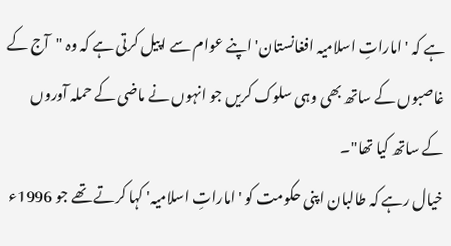ہے کہ 'اماراتِ اسلامیہ افغانستان' اپنے عوام سے اپیل کرتی ہے کہ وہ "آج کے غاصبوں کے ساتھ بھی وہی سلوک کریں جو انہوں نے ماضی کے حملہ آوروں کے ساتھ کیا تھا"۔
خیال رہے کہ طالبان اپنی حکومت کو 'اماراتِ اسلامیہ' کہا کرتے تھے جو 1996ء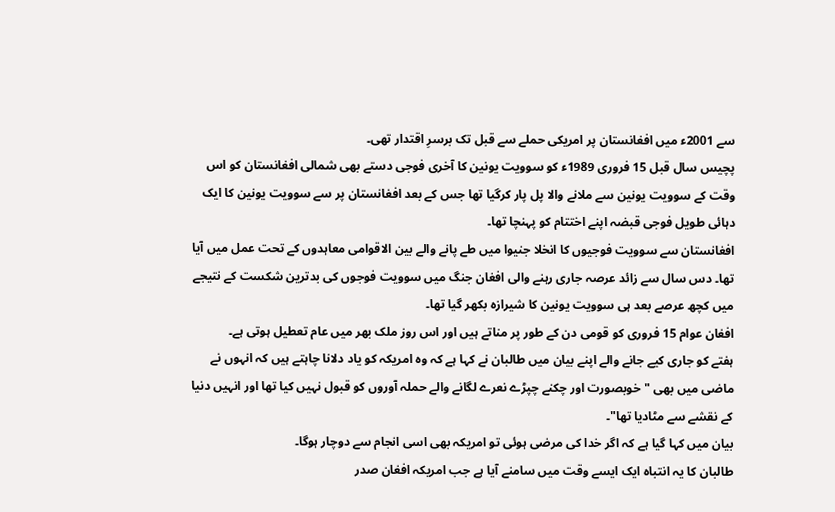سے 2001ء میں افغانستان پر امریکی حملے سے قبل تک برسرِ اقتدار تھی۔
پچیس سال قبل 15 فروری 1989ء کو سوویت یونین کا آخری فوجی دستے بھی شمالی افغانستان کو اس وقت کے سوویت یونین سے ملانے والا پل پار کرگیا تھا جس کے بعد افغانستان پر سے سوویت یونین کا ایک دہائی طویل فوجی قبضہ اپنے اختتام کو پہنچا تھا۔
افغانستان سے سوویت فوجیوں کا انخلا جنیوا میں طے پانے والے بین الاقوامی معاہدوں کے تحت عمل میں آیا تھا۔ دس سال سے زائد عرصہ جاری رہنے والی افغان جنگ میں سوویت فوجوں کی بدترین شکست کے نتیجے میں کچھ عرصے بعد ہی سوویت یونین کا شیرازہ بکھر گیا تھا۔
افغان عوام 15 فروری کو قومی دن کے طور پر مناتے ہیں اور اس روز ملک بھر میں عام تعطیل ہوتی ہے۔
ہفتے کو جاری کیے جانے والے اپنے بیان میں طالبان نے کہا ہے کہ وہ امریکہ کو یاد دلانا چاہتے ہیں کہ انہوں نے ماضی میں بھی "خوبصورت اور چکنے چپڑے نعرے لگانے والے حملہ آوروں کو قبول نہیں کیا تھا اور انہیں دنیا کے نقشے سے مٹادیا تھا"۔
بیان میں کہا گیا ہے کہ اگر خدا کی مرضی ہوئی تو امریکہ بھی اسی انجام سے دوچار ہوگا۔
طالبان کا یہ انتباہ ایک ایسے وقت میں سامنے آیا ہے جب امریکہ افغان صدر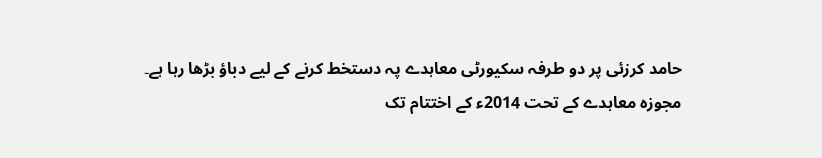حامد کرزئی پر دو طرفہ سکیورٹی معاہدے پہ دستخط کرنے کے لیے دباؤ بڑھا رہا ہے۔
مجوزہ معاہدے کے تحت 2014ء کے اختتام تک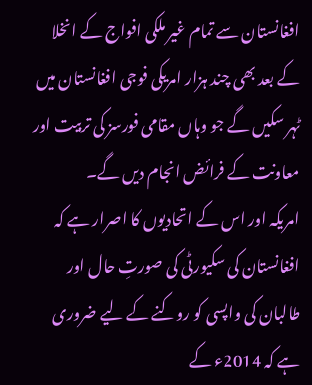افغانستان سے تمام غیر ملکی افواج کے انخلا کے بعد بھی چند ہزار امریکی فوجی افغانستان میں ٹہر سکیں گے جو وہاں مقامی فورسز کی تربیت اور معاونت کے فرائض انجام دیں گے۔
امریکہ اور اس کے اتحادیوں کا اصرار ہے کہ افغانستان کی سکیورٹی کی صورتِ حال اور طالبان کی واپسی کو روکنے کے لیے ضروری ہے کہ 2014ء کے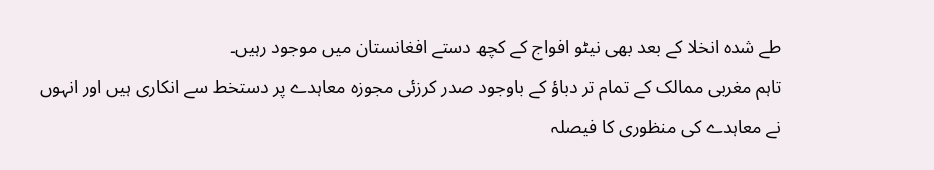طے شدہ انخلا کے بعد بھی نیٹو افواج کے کچھ دستے افغانستان میں موجود رہیں۔
تاہم مغربی ممالک کے تمام تر دباؤ کے باوجود صدر کرزئی مجوزہ معاہدے پر دستخط سے انکاری ہیں اور انہوں نے معاہدے کی منظوری کا فیصلہ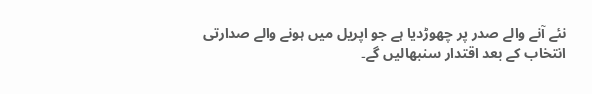نئے آنے والے صدر پر چھوڑدیا ہے جو اپریل میں ہونے والے صدارتی انتخاب کے بعد اقتدار سنبھالیں گے۔